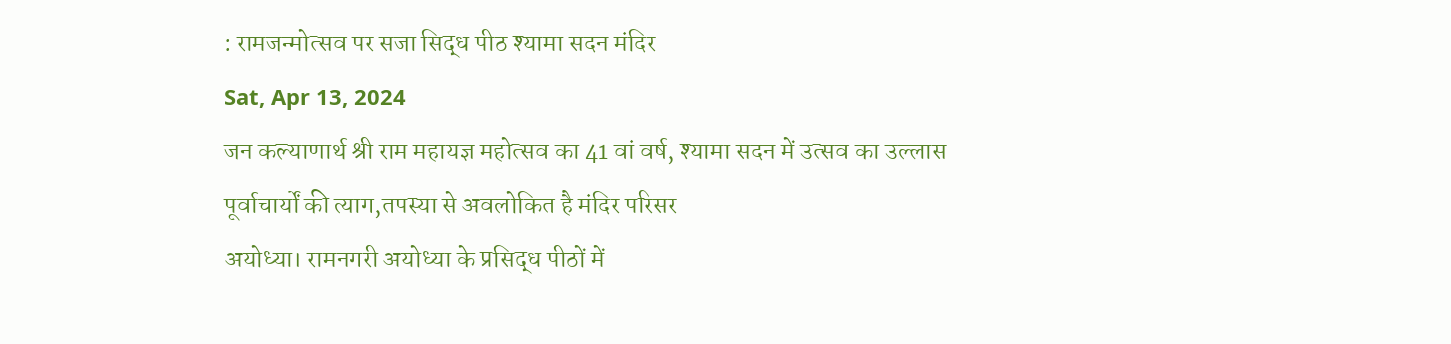: रामजन्मोत्सव पर सजा सिद्ध पीठ श्यामा सदन मंदिर
Sat, Apr 13, 2024
जन कल्याणार्थ श्री राम महायज्ञ महोत्सव का 41 वां वर्ष, श्यामा सदन में उत्सव का उल्लास
पूर्वाचार्यों की त्याग,तपस्या से अवलोकित है मंदिर परिसर
अयोध्या। रामनगरी अयोध्या के प्रसिद्ध पीठों में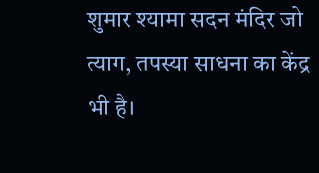शुमार श्यामा सदन मंदिर जो त्याग, तपस्या साधना का केंद्र भी है।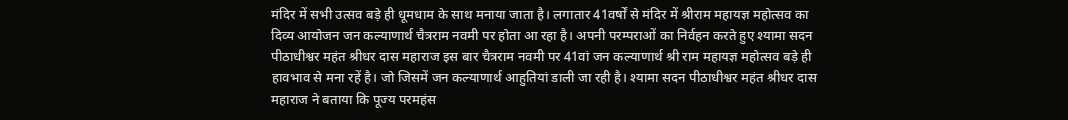मंदिर में सभी उत्सव बड़े ही धूमधाम के साथ मनाया जाता है। लगातार 41वर्षों से मंदिर में श्रीराम महायज्ञ महोत्सव का दिव्य आयोजन जन कल्याणार्थ चैत्रराम नवमी पर होता आ रहा है। अपनी परम्पराओं का निर्वहन करते हुए श्यामा सदन पीठाधीश्वर महंत श्रीधर दास महाराज इस बार चैत्रराम नवमी पर 41वां जन कल्याणार्थ श्री राम महायज्ञ महोत्सव बड़े ही हावभाव से मना रहें है। जो जिसमें जन कल्याणार्थ आहुतियां डाली जा रही है। श्यामा सदन पीठाधीश्वर महंत श्रीधर दास महाराज ने बताया कि पूज्य परमहंस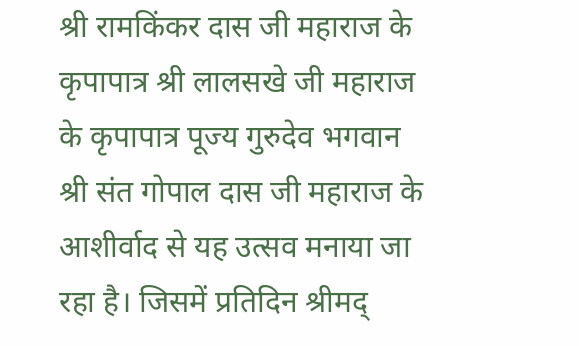श्री रामकिंकर दास जी महाराज के कृपापात्र श्री लालसखे जी महाराज के कृपापात्र पूज्य गुरुदेव भगवान श्री संत गोपाल दास जी महाराज के आशीर्वाद से यह उत्सव मनाया जा रहा है। जिसमें प्रतिदिन श्रीमद्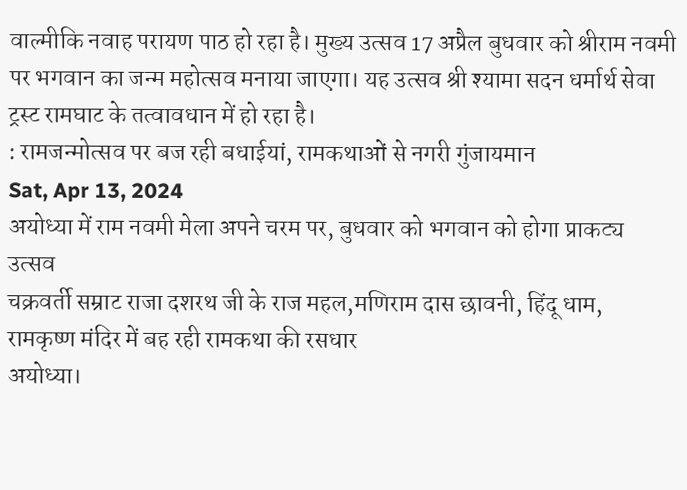वाल्मीकि नवाह परायण पाठ हो रहा है। मुख्य उत्सव 17 अप्रैल बुधवार को श्रीराम नवमी पर भगवान का जन्म महोत्सव मनाया जाएगा। यह उत्सव श्री श्यामा सदन धर्मार्थ सेवा ट्रस्ट रामघाट के तत्वावधान में हो रहा है।
: रामजन्मोत्सव पर बज रही बधाईयां, रामकथाओं से नगरी गुंजायमान
Sat, Apr 13, 2024
अयोध्या में राम नवमी मेला अपने चरम पर, बुधवार को भगवान को होगा प्राकट्य उत्सव
चक्रवर्ती सम्राट राजा दशरथ जी के राज महल,मणिराम दास छावनी, हिंदू धाम, रामकृष्ण मंदिर में बह रही रामकथा की रसधार
अयोध्या।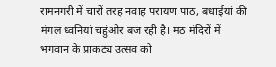रामनगरी में चारों तरह नवाह परायण पाठ, बधाईयां की मंगल ध्वनियां चहुंओर बज रही है। मठ मंदिरों में भगवान के प्राकट्य उत्सव को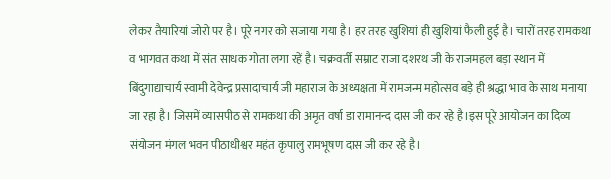लेकर तैयारियां जोरो पर है। पूरे नगर को सजाया गया है। हर तरह खुशियां ही खुशियां फैली हुई है। चारों तरह रामकथा व भागवत कथा में संत साधक गोता लगा रहें है। चक्रवर्ती सम्राट राजा दशरथ जी के राजमहल बड़ा स्थान में बिंदुगाद्याचार्य स्वामी देवेन्द्र प्रसादाचार्य जी महाराज के अध्यक्षता में रामजन्म महोत्सव बड़े ही श्रद्धा भाव के साथ मनाया जा रहा है। जिसमें व्यासपीठ से रामकथा की अमृत वर्षा डा रामानन्द दास जी कर रहे है।इस पूरे आयोजन का दिव्य संयोजन मंगल भवन पीठाधीश्वर महंत कृपालु रामभूषण दास जी कर रहे है।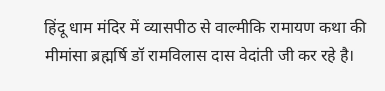हिंदू धाम मंदिर में व्यासपीठ से वाल्मीकि रामायण कथा की मीमांसा ब्रह्मर्षि डॉ रामविलास दास वेदांती जी कर रहे है।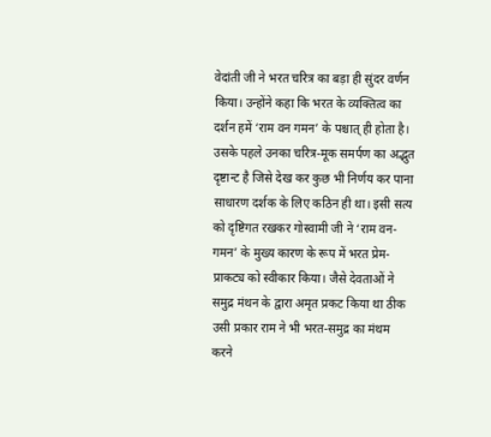वेदांती जी ने भरत चरित्र का बड़ा ही सुंदर वर्णन किया। उन्होंने कहा कि भरत के व्यक्तित्व का दर्शन हमें ‘राम वन गमन’ के पश्चात् ही होता है। उसके पहले उनका चरित्र-मूक समर्पण का अद्भुत दृष्टान्ट है जिसे देख कर कुछ भी निर्णय कर पाना साधारण दर्शक के लिए कठिन ही था। इसी सत्य को दृष्टिगत रखकर गोस्वामी जी ने ‘राम वन-गमन’ के मुख्य कारण के रूप में भरत प्रेम-प्राकट्य को स्वीकार किया। जैसे देवताओं ने समुद्र मंथन के द्वारा अमृत प्रकट किया था ठीक उसी प्रकार राम ने भी भरत-समुद्र का मंथम करने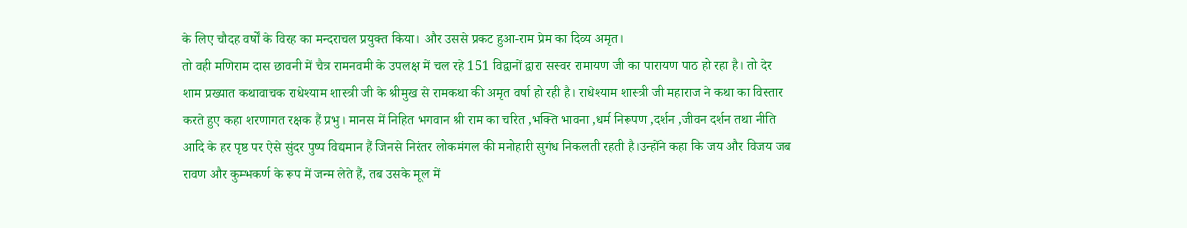के लिए चौदह वर्षों के विरह का मन्दराचल प्रयुक्त किया। और उससे प्रकट हुआ-राम प्रेम का दिव्य अमृत।
तो वही मणिराम दास छावनी में चैत्र रामनवमी के उपलक्ष में चल रहे 151 विद्वानों द्वारा सस्वर रामायण जी का पारायण पाठ हो रहा है। तो देर शाम प्रख्यात कथावाचक राधेश्याम शास्त्री जी के श्रीमुख से रामकथा की अमृत वर्षा हो रही है। राधेश्याम शास्त्री जी महाराज ने कथा का विस्तार करते हुए कहा शरणागत रक्षक हैं प्रभु। मानस में निहित भगवान श्री राम का चरित ,भक्ति भावना ,धर्म निरूपण ,दर्शन ,जीवन दर्शन तथा नीति आदि के हर पृष्ठ पर ऐसे सुंदर पुष्प विद्यमान हैं जिनसे निरंतर लोकमंगल की मनोहारी सुगंध निकलती रहती है।उन्होंने कहा कि जय और विजय जब रावण और कुम्भकर्ण के रूप में जन्म लेते हैं, तब उसके मूल में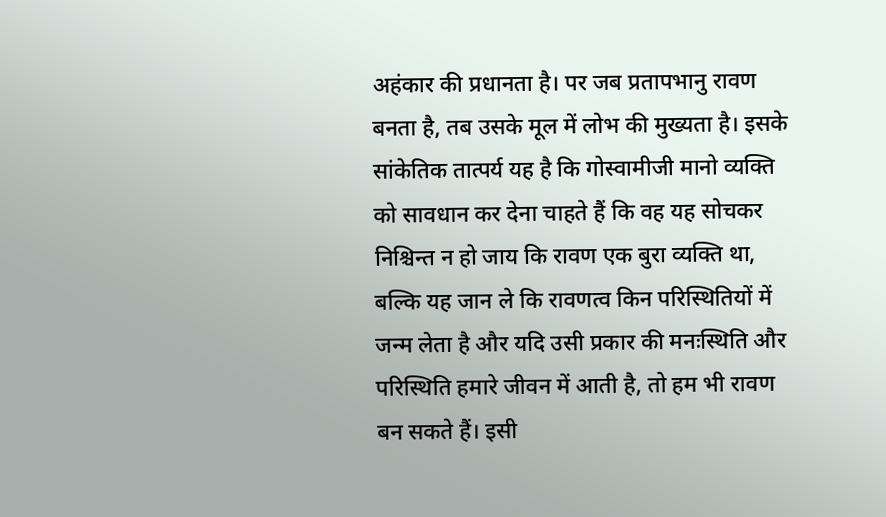अहंकार की प्रधानता है। पर जब प्रतापभानु रावण बनता है, तब उसके मूल में लोभ की मुख्यता है। इसके सांकेतिक तात्पर्य यह है कि गोस्वामीजी मानो व्यक्ति को सावधान कर देना चाहते हैं कि वह यह सोचकर निश्चिन्त न हो जाय कि रावण एक बुरा व्यक्ति था, बल्कि यह जान ले कि रावणत्व किन परिस्थितियों में जन्म लेता है और यदि उसी प्रकार की मनःस्थिति और परिस्थिति हमारे जीवन में आती है, तो हम भी रावण बन सकते हैं। इसी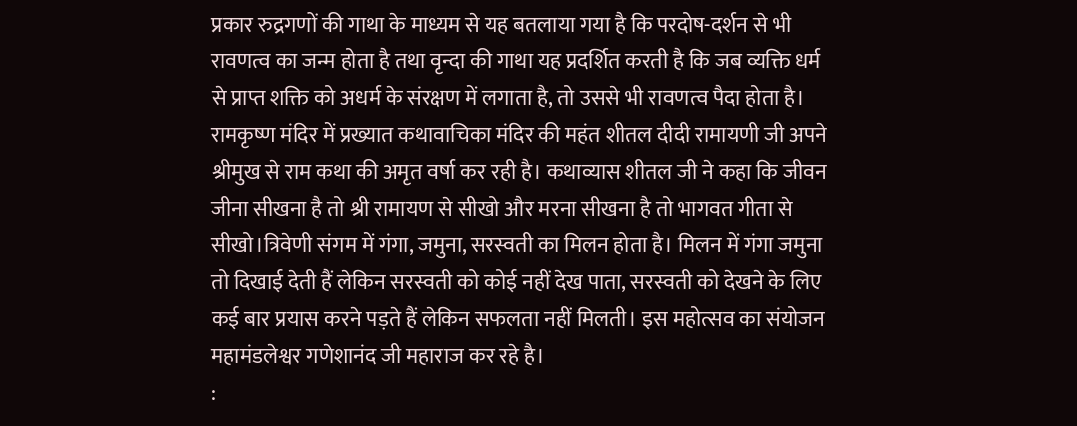प्रकार रुद्रगणों की गाथा के माध्यम से यह बतलाया गया है कि परदोष-दर्शन से भी रावणत्व का जन्म होता है तथा वृन्दा की गाथा यह प्रदर्शित करती है कि जब व्यक्ति धर्म से प्राप्त शक्ति को अधर्म के संरक्षण में लगाता है, तो उससे भी रावणत्व पैदा होता है।
रामकृष्ण मंदिर में प्रख्यात कथावाचिका मंदिर की महंत शीतल दीदी रामायणी जी अपने श्रीमुख से राम कथा की अमृत वर्षा कर रही है। कथाव्यास शीतल जी ने कहा कि जीवन जीना सीखना है तो श्री रामायण से सीखो और मरना सीखना है तो भागवत गीता से सीखो।त्रिवेणी संगम में गंगा, जमुना, सरस्वती का मिलन होता है। मिलन में गंगा जमुना तो दिखाई देती हैं लेकिन सरस्वती को कोई नहीं देख पाता, सरस्वती को देखने के लिए कई बार प्रयास करने पड़ते हैं लेकिन सफलता नहीं मिलती। इस महोत्सव का संयोजन महामंडलेश्वर गणेशानंद जी महाराज कर रहे है।
: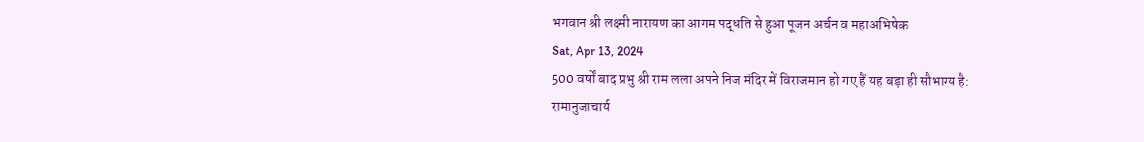भगवान श्री लक्ष्मी नारायण का आगम पद्धति से हुआ पूजन अर्चन व महाअभिषेक
Sat, Apr 13, 2024
500 वर्षों बाद प्रभु श्री राम लला अपने निज मंदिर में विराजमान हो गए हैं यह बड़ा ही सौभाग्य है: रामानुजाचार्य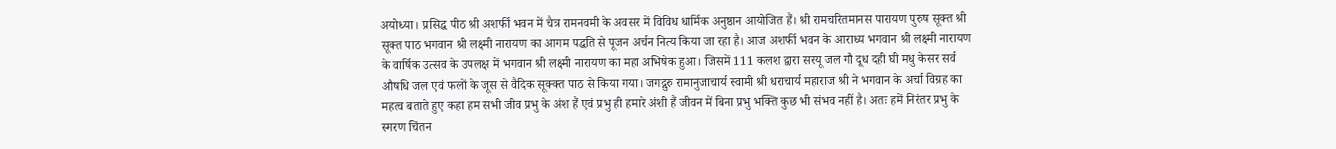अयोध्या। प्रसिद्ध पीठ श्री अशर्फी भवन में चैत्र रामनवमी के अवसर में विविध धार्मिक अनुष्ठान आयोजित हैं। श्री रामचरितमानस पारायण पुरुष सूक्त श्री सूक्त पाठ भगवान श्री लक्ष्मी नारायण का आगम पद्धति से पूजन अर्चन नित्य किया जा रहा है। आज अशर्फी भवन के आराध्य भगवान श्री लक्ष्मी नारायण के वार्षिक उत्सव के उपलक्ष में भगवान श्री लक्ष्मी नारायण का महा अभिषेक हुआ। जिसमें 111 कलश द्वारा सरयू जल गौ दूध दही घी मधु केसर सर्व औषधि जल एवं फलों के जूस से वैदिक सूक्क्त पाठ से किया गया। जगद्गुरु रामानुजाचार्य स्वामी श्री धराचार्य महाराज श्री ने भगवान के अर्चा विग्रह का महत्व बताते हुए कहा हम सभी जीव प्रभु के अंश हैं एवं प्रभु ही हमारे अंशी हैं जीवन में बिना प्रभु भक्ति कुछ भी संभव नहीं है। अतः हमें निरंतर प्रभु के स्मरण चिंतन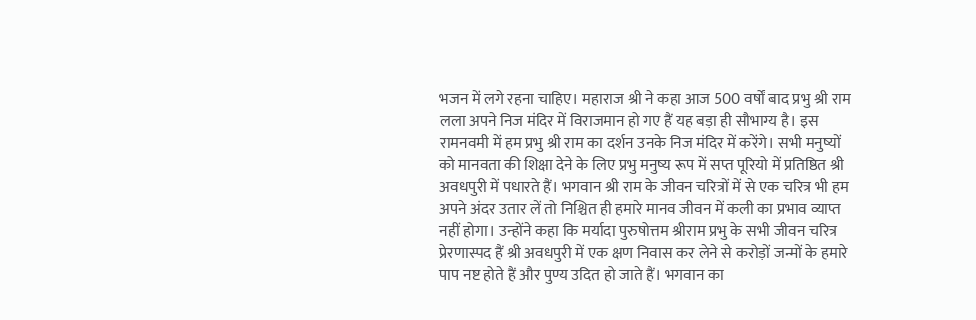भजन में लगे रहना चाहिए। महाराज श्री ने कहा आज 500 वर्षों बाद प्रभु श्री राम लला अपने निज मंदिर में विराजमान हो गए हैं यह बड़ा ही सौभाग्य है। इस रामनवमी में हम प्रभु श्री राम का दर्शन उनके निज मंदिर में करेंगे। सभी मनुष्यों को मानवता की शिक्षा देने के लिए प्रभु मनुष्य रूप में सप्त पूरियो में प्रतिष्ठित श्री अवधपुरी में पधारते हैं। भगवान श्री राम के जीवन चरित्रों में से एक चरित्र भी हम अपने अंदर उतार लें तो निश्चित ही हमारे मानव जीवन में कली का प्रभाव व्याप्त नहीं होगा। उन्होंने कहा कि मर्यादा पुरुषोत्तम श्रीराम प्रभु के सभी जीवन चरित्र प्रेरणास्पद हैं श्री अवधपुरी में एक क्षण निवास कर लेने से करोड़ों जन्मों के हमारे पाप नष्ट होते हैं और पुण्य उदित हो जाते हैं। भगवान का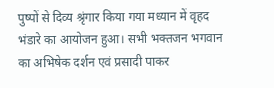पुष्पों से दिव्य श्रृंगार किया गया मध्यान में वृहद भंडारे का आयोजन हुआ। सभी भक्तजन भगवान का अभिषेक दर्शन एवं प्रसादी पाकर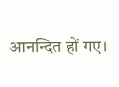आनन्दित हों गए।